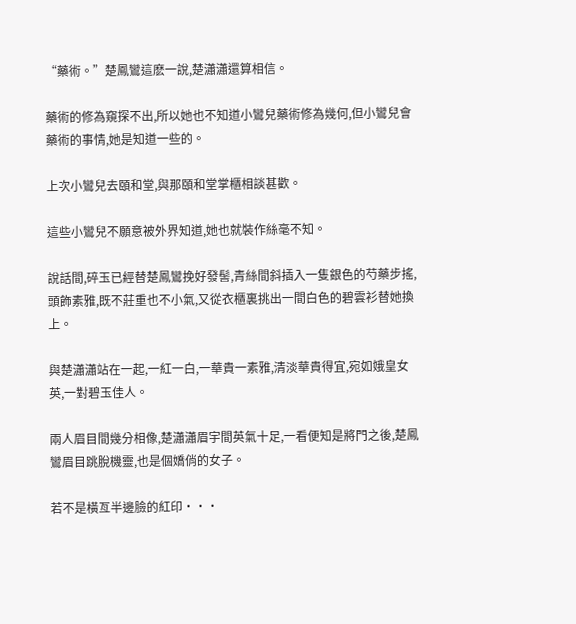“藥術。”楚鳳鸞這麽一說,楚瀟瀟還算相信。

藥術的修為窺探不出,所以她也不知道小鸞兒藥術修為幾何,但小鸞兒會藥術的事情,她是知道一些的。

上次小鸞兒去頤和堂,與那頤和堂掌櫃相談甚歡。

這些小鸞兒不願意被外界知道,她也就裝作絲毫不知。

說話間,碎玉已經替楚鳳鸞挽好發髻,青絲間斜插入一隻銀色的芍藥步搖,頭飾素雅,既不莊重也不小氣,又從衣櫃裏挑出一間白色的碧雲衫替她換上。

與楚瀟瀟站在一起,一紅一白,一華貴一素雅,清淡華貴得宜,宛如娥皇女英,一對碧玉佳人。

兩人眉目間幾分相像,楚瀟瀟眉宇間英氣十足,一看便知是將門之後,楚鳳鸞眉目跳脫機靈,也是個嬌俏的女子。

若不是橫亙半邊臉的紅印···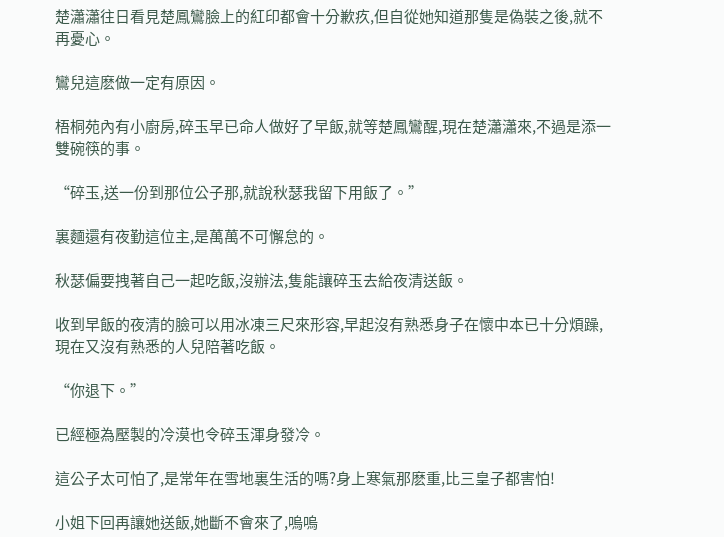楚瀟瀟往日看見楚鳳鸞臉上的紅印都會十分歉疚,但自從她知道那隻是偽裝之後,就不再憂心。

鸞兒這麽做一定有原因。

梧桐苑內有小廚房,碎玉早已命人做好了早飯,就等楚鳳鸞醒,現在楚瀟瀟來,不過是添一雙碗筷的事。

“碎玉,送一份到那位公子那,就說秋瑟我留下用飯了。”

裏麵還有夜勤這位主,是萬萬不可懈怠的。

秋瑟偏要拽著自己一起吃飯,沒辦法,隻能讓碎玉去給夜清送飯。

收到早飯的夜清的臉可以用冰凍三尺來形容,早起沒有熟悉身子在懷中本已十分煩躁,現在又沒有熟悉的人兒陪著吃飯。

“你退下。”

已經極為壓製的冷漠也令碎玉渾身發冷。

這公子太可怕了,是常年在雪地裏生活的嗎?身上寒氣那麽重,比三皇子都害怕!

小姐下回再讓她送飯,她斷不會來了,嗚嗚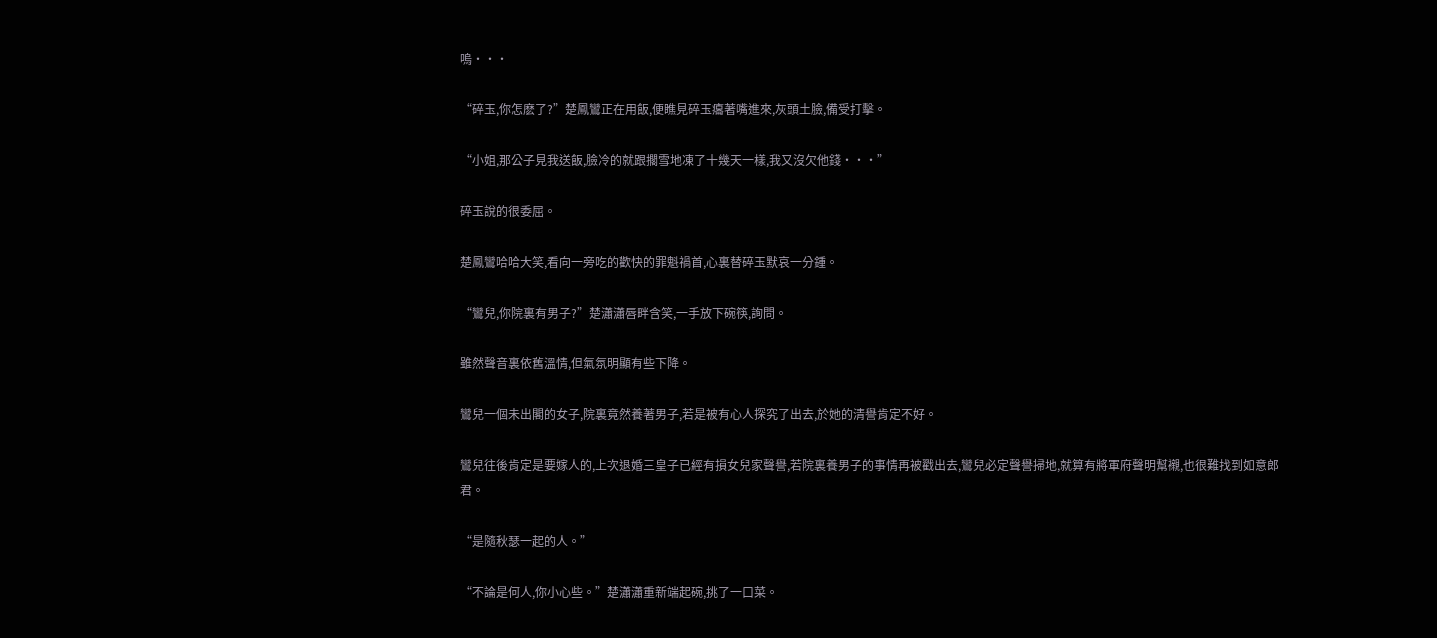嗚···

“碎玉,你怎麽了?”楚鳳鸞正在用飯,便瞧見碎玉癟著嘴進來,灰頭土臉,備受打擊。

“小姐,那公子見我送飯,臉冷的就跟擱雪地凍了十幾天一樣,我又沒欠他錢···”

碎玉說的很委屈。

楚鳳鸞哈哈大笑,看向一旁吃的歡快的罪魁禍首,心裏替碎玉默哀一分鍾。

“鸞兒,你院裏有男子?”楚瀟瀟唇畔含笑,一手放下碗筷,詢問。

雖然聲音裏依舊溫情,但氣氛明顯有些下降。

鸞兒一個未出閣的女子,院裏竟然養著男子,若是被有心人探究了出去,於她的清譽肯定不好。

鸞兒往後肯定是要嫁人的,上次退婚三皇子已經有損女兒家聲譽,若院裏養男子的事情再被戳出去,鸞兒必定聲譽掃地,就算有將軍府聲明幫襯,也很難找到如意郎君。

“是隨秋瑟一起的人。”

“不論是何人,你小心些。”楚瀟瀟重新端起碗,挑了一口菜。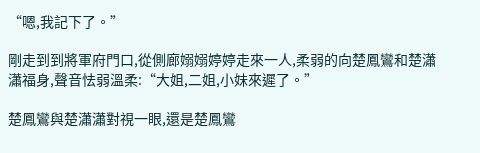“嗯,我記下了。”

剛走到到將軍府門口,從側廊嫋嫋婷婷走來一人,柔弱的向楚鳳鸞和楚瀟瀟福身,聲音怯弱溫柔:“大姐,二姐,小妹來遲了。”

楚鳳鸞與楚瀟瀟對視一眼,還是楚鳳鸞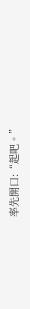率先開口:“起吧。”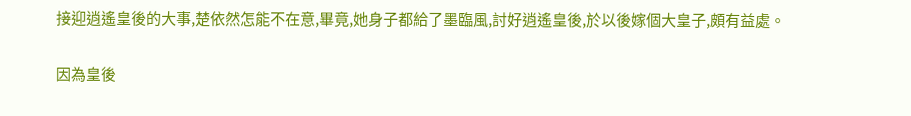接迎逍遙皇後的大事,楚依然怎能不在意,畢竟,她身子都給了墨臨風,討好逍遙皇後,於以後嫁個大皇子,頗有益處。

因為皇後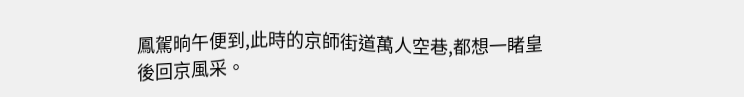鳳駕晌午便到,此時的京師街道萬人空巷,都想一睹皇後回京風采。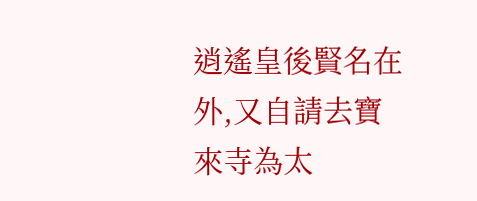逍遙皇後賢名在外,又自請去寶來寺為太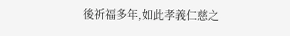後祈福多年,如此孝義仁慈之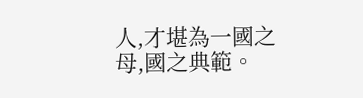人,才堪為一國之母,國之典範。